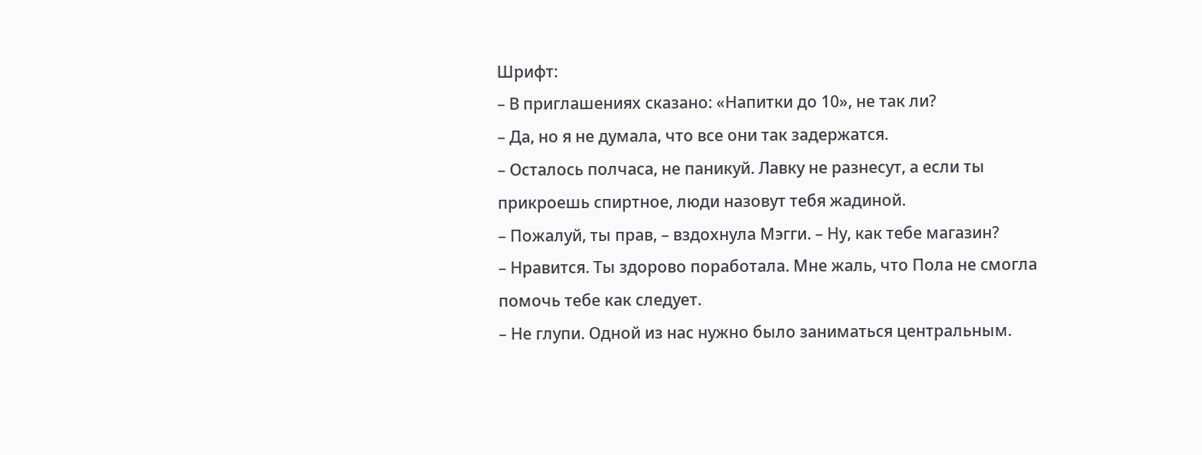Шрифт:
– В приглашениях сказано: «Напитки до 10», не так ли?
– Да, но я не думала, что все они так задержатся.
– Осталось полчаса, не паникуй. Лавку не разнесут, а если ты прикроешь спиртное, люди назовут тебя жадиной.
– Пожалуй, ты прав, – вздохнула Мэгги. – Ну, как тебе магазин?
– Нравится. Ты здорово поработала. Мне жаль, что Пола не смогла помочь тебе как следует.
– Не глупи. Одной из нас нужно было заниматься центральным.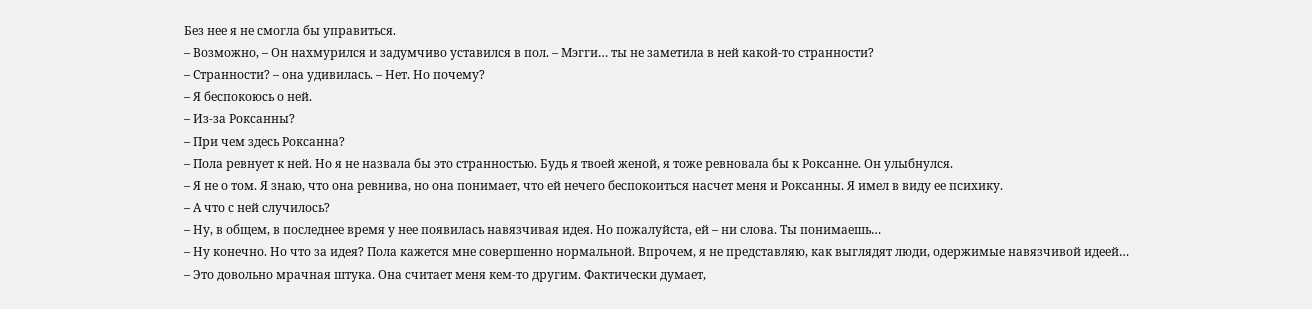Без нее я не смогла бы управиться.
– Возможно, – Он нахмурился и задумчиво уставился в пол. – Мэгги… ты не заметила в ней какой-то странности?
– Странности? – она удивилась. – Нет. Но почему?
– Я беспокоюсь о ней.
– Из-за Роксанны?
– При чем здесь Роксанна?
– Пола ревнует к ней. Но я не назвала бы это странностью. Будь я твоей женой, я тоже ревновала бы к Роксанне. Он улыбнулся.
– Я не о том. Я знаю, что она ревнива, но она понимает, что ей нечего беспокоиться насчет меня и Роксанны. Я имел в виду ее психику.
– А что с ней случилось?
– Ну, в общем, в последнее время у нее появилась навязчивая идея. Но пожалуйста, ей – ни слова. Ты понимаешь…
– Ну конечно. Но что за идея? Пола кажется мне совершенно нормальной. Впрочем, я не представляю, как выглядят люди, одержимые навязчивой идеей…
– Это довольно мрачная штука. Она считает меня кем-то другим. Фактически думает,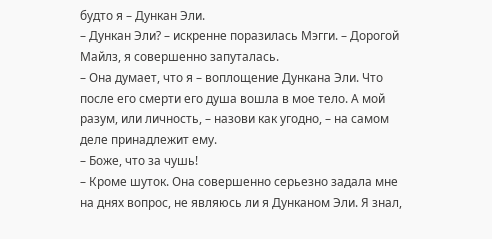будто я – Дункан Эли.
– Дункан Эли? – искренне поразилась Мэгги. – Дорогой Майлз, я совершенно запуталась.
– Она думает, что я – воплощение Дункана Эли. Что после его смерти его душа вошла в мое тело. А мой разум, или личность, – назови как угодно, – на самом деле принадлежит ему.
– Боже, что за чушь!
– Кроме шуток. Она совершенно серьезно задала мне на днях вопрос, не являюсь ли я Дунканом Эли. Я знал,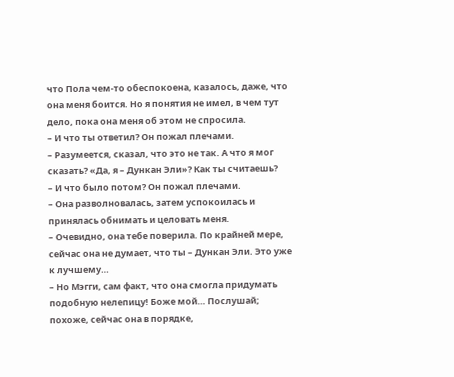что Пола чем-то обеспокоена, казалось, даже, что она меня боится. Но я понятия не имел, в чем тут дело, пока она меня об этом не спросила.
– И что ты ответил? Он пожал плечами.
– Разумеется, сказал, что это не так. А что я мог сказать? «Да, я – Дункан Эли»? Как ты считаешь?
– И что было потом? Он пожал плечами.
– Она разволновалась, затем успокоилась и принялась обнимать и целовать меня.
– Очевидно, она тебе поверила. По крайней мере, сейчас она не думает, что ты – Дункан Эли. Это уже к лучшему…
– Но Мэгги, сам факт, что она смогла придумать подобную нелепицу! Боже мой… Послушай; похоже, сейчас она в порядке,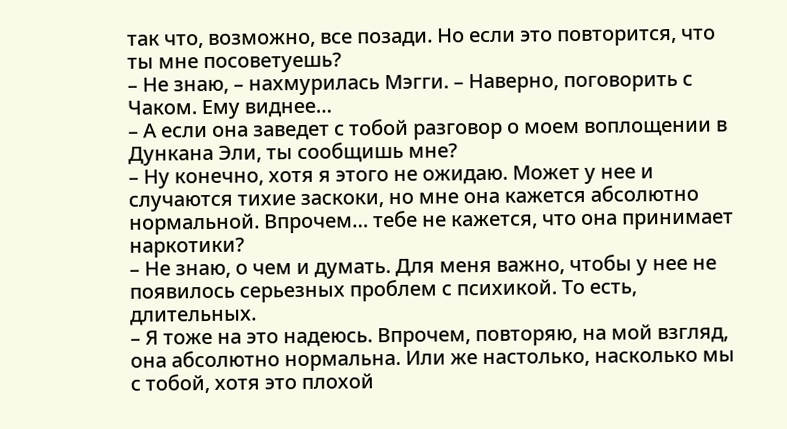так что, возможно, все позади. Но если это повторится, что ты мне посоветуешь?
– Не знаю, – нахмурилась Мэгги. – Наверно, поговорить с Чаком. Ему виднее…
– А если она заведет с тобой разговор о моем воплощении в Дункана Эли, ты сообщишь мне?
– Ну конечно, хотя я этого не ожидаю. Может у нее и случаются тихие заскоки, но мне она кажется абсолютно нормальной. Впрочем… тебе не кажется, что она принимает наркотики?
– Не знаю, о чем и думать. Для меня важно, чтобы у нее не появилось серьезных проблем с психикой. То есть, длительных.
– Я тоже на это надеюсь. Впрочем, повторяю, на мой взгляд, она абсолютно нормальна. Или же настолько, насколько мы с тобой, хотя это плохой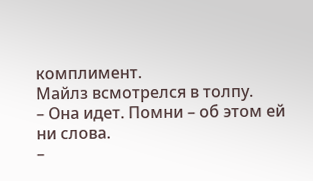комплимент.
Майлз всмотрелся в толпу.
– Она идет. Помни – об этом ей ни слова.
–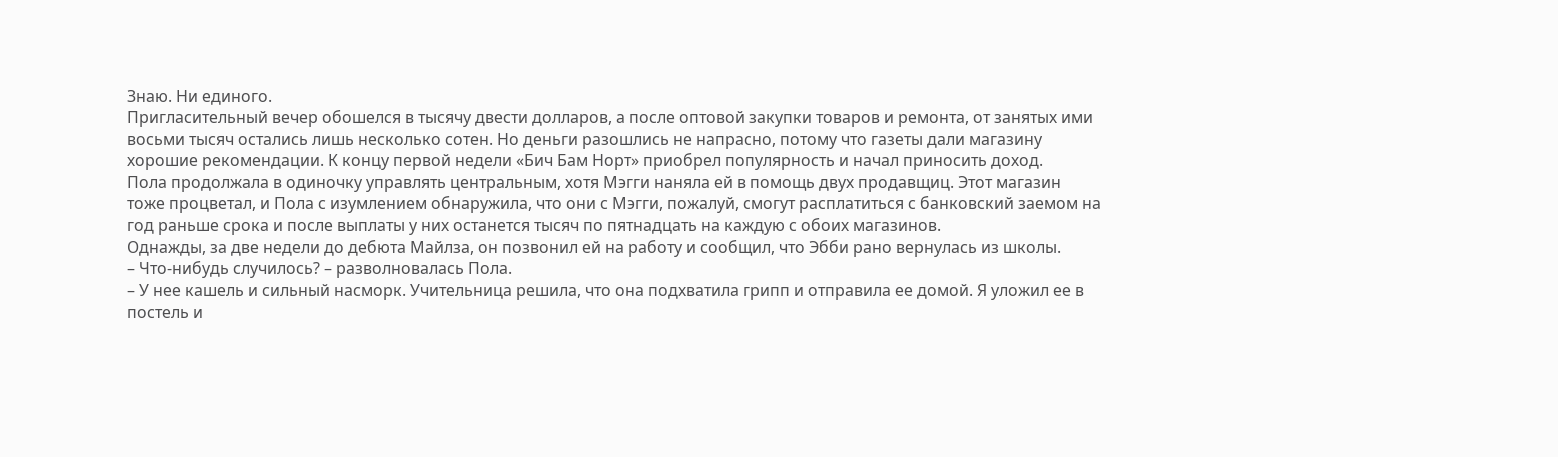Знаю. Ни единого.
Пригласительный вечер обошелся в тысячу двести долларов, а после оптовой закупки товаров и ремонта, от занятых ими восьми тысяч остались лишь несколько сотен. Но деньги разошлись не напрасно, потому что газеты дали магазину хорошие рекомендации. К концу первой недели «Бич Бам Норт» приобрел популярность и начал приносить доход.
Пола продолжала в одиночку управлять центральным, хотя Мэгги наняла ей в помощь двух продавщиц. Этот магазин тоже процветал, и Пола с изумлением обнаружила, что они с Мэгги, пожалуй, смогут расплатиться с банковский заемом на год раньше срока и после выплаты у них останется тысяч по пятнадцать на каждую с обоих магазинов.
Однажды, за две недели до дебюта Майлза, он позвонил ей на работу и сообщил, что Эбби рано вернулась из школы.
– Что-нибудь случилось? – разволновалась Пола.
– У нее кашель и сильный насморк. Учительница решила, что она подхватила грипп и отправила ее домой. Я уложил ее в постель и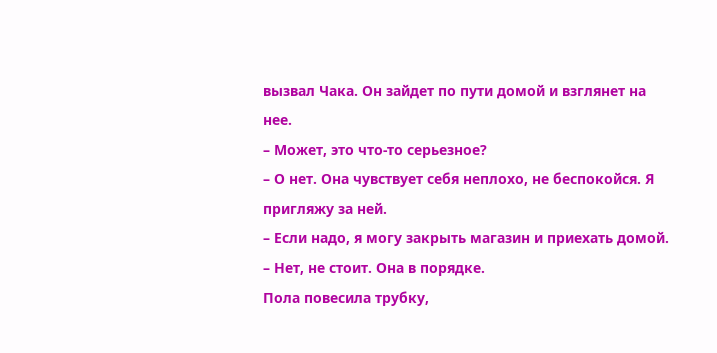вызвал Чака. Он зайдет по пути домой и взглянет на нее.
– Может, это что-то серьезное?
– О нет. Она чувствует себя неплохо, не беспокойся. Я пригляжу за ней.
– Если надо, я могу закрыть магазин и приехать домой.
– Нет, не стоит. Она в порядке.
Пола повесила трубку,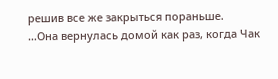решив все же закрыться пораньше.
…Она вернулась домой как раз, когда Чак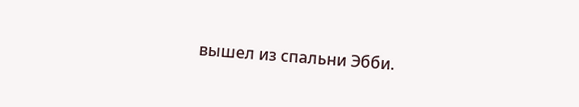вышел из спальни Эбби.